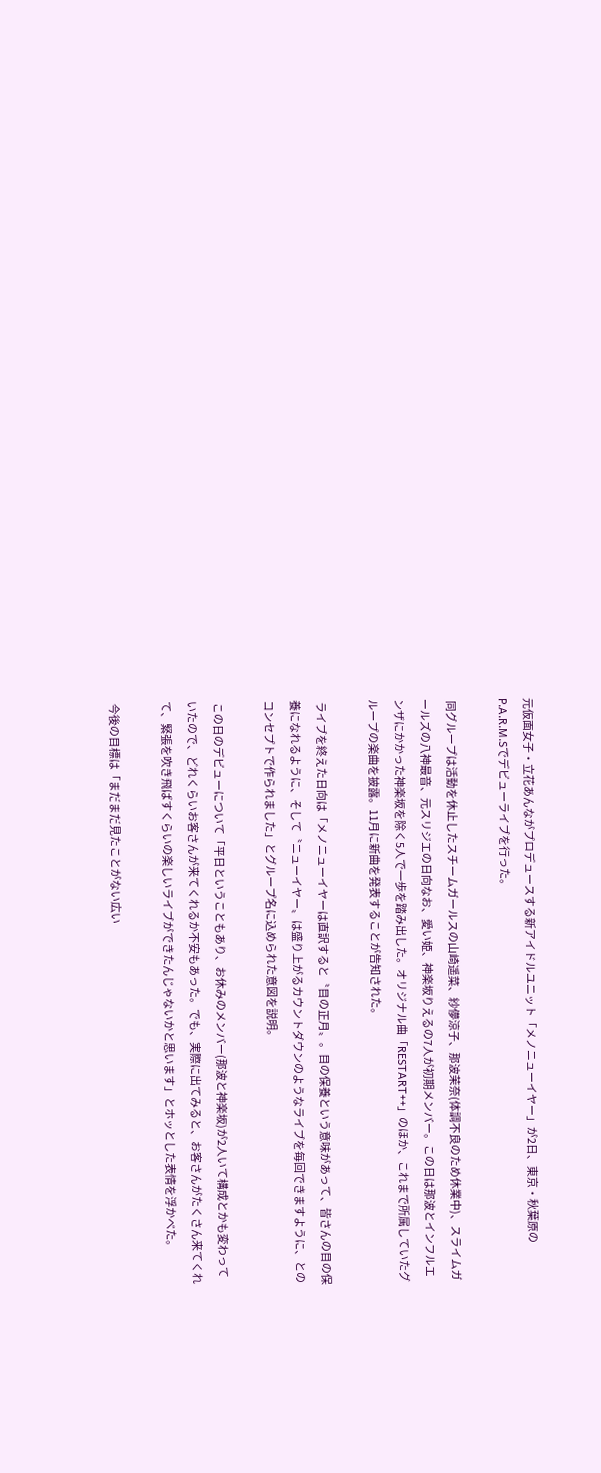元仮面女子・立花あんながプロデュースする新アイドルユニット「メノニューイヤー」が2日、東京・秋葉原のP.A.R.M.Sでデビューライブを行った。

 同グループは活動を休止したスチームガールスの山崎遥菜、紗儚涼子、那波茉奈(体調不良のため休業中)、スライムガールズの八神最音、元スリジエの日向なお、愛い姫、神楽坂りえるの7人が初期メンバー。この日は那波とインフルエンザにかかった神楽坂を除く5人で一歩を踏み出した。オリジナル曲「RESTART++」のほか、これまで所属していたグループの楽曲を披露。11月に新曲を発表することが告知された。

 ライブを終えた日向は「メノニューイヤーは直訳すると〝目の正月〟。目の保養という意味があって、皆さんの目の保養になれるように、そして〝ニューイヤー〟は盛り上がるカウントダウンのようなライブを毎回できますように、とのコンセプトで作られました」とグループ名に込められた意図を説明。

 この日のデビューについて「平日ということもあり、お休みのメンバー(那波と神楽坂)が2人いて構成とかも変わっていたので、どれくらいお客さんが来てくれるか不安もあった。でも、実際に出てみると、お客さんがたくさん来てくれて、緊張を吹き飛ばすくらいの楽しいライブができたんじゃないかと思います」とホッとした表情を浮かべた。

 今後の目標は「まだまだ見たことがない広い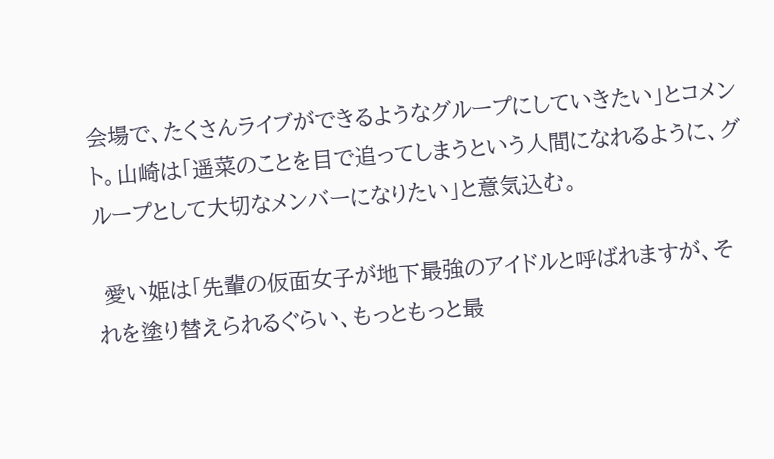会場で、たくさんライブができるようなグループにしていきたい」とコメント。山崎は「遥菜のことを目で追ってしまうという人間になれるように、グループとして大切なメンバーになりたい」と意気込む。

 愛い姫は「先輩の仮面女子が地下最強のアイドルと呼ばれますが、それを塗り替えられるぐらい、もっともっと最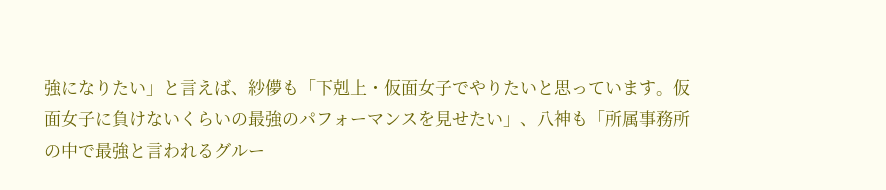強になりたい」と言えば、紗儚も「下剋上・仮面女子でやりたいと思っています。仮面女子に負けないくらいの最強のパフォーマンスを見せたい」、八神も「所属事務所の中で最強と言われるグルー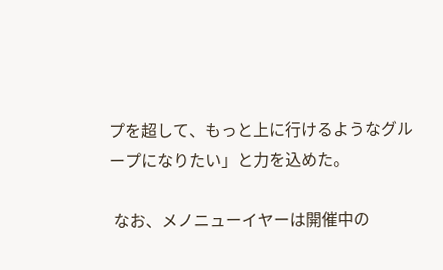プを超して、もっと上に行けるようなグループになりたい」と力を込めた。

 なお、メノニューイヤーは開催中の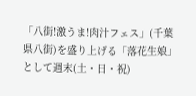「八街!激うま!肉汁フェス」(千葉県八街)を盛り上げる「落花生娘」として週末(土・日・祝)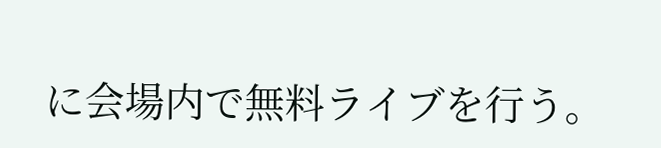に会場内で無料ライブを行う。